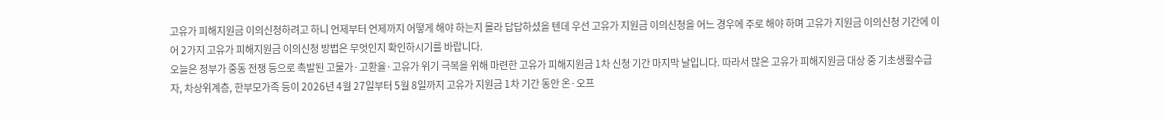고유가 피해지원금 이의신청하려고 하니 언제부터 언제까지 어떻게 해야 하는지 몰라 답답하셨을 텐데 우선 고유가 지원금 이의신청을 어느 경우에 주로 해야 하며 고유가 지원금 이의신청 기간에 이어 2가지 고유가 피해지원금 이의신청 방법은 무엇인지 확인하시기를 바랍니다.
오늘은 정부가 중동 전쟁 등으로 촉발된 고물가·고환율·고유가 위기 극복을 위해 마련한 고유가 피해지원금 1차 신청 기간 마지막 날입니다. 따라서 많은 고유가 피해지원금 대상 중 기초생활수급자, 차상위계층, 한부모가족 등이 2026년 4월 27일부터 5월 8일까지 고유가 지원금 1차 기간 동안 온·오프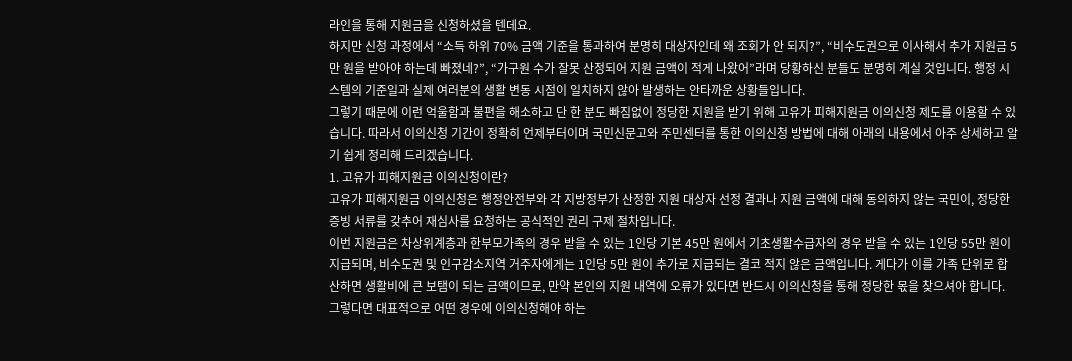라인을 통해 지원금을 신청하셨을 텐데요.
하지만 신청 과정에서 “소득 하위 70% 금액 기준을 통과하여 분명히 대상자인데 왜 조회가 안 되지?”, “비수도권으로 이사해서 추가 지원금 5만 원을 받아야 하는데 빠졌네?”, “가구원 수가 잘못 산정되어 지원 금액이 적게 나왔어”라며 당황하신 분들도 분명히 계실 것입니다. 행정 시스템의 기준일과 실제 여러분의 생활 변동 시점이 일치하지 않아 발생하는 안타까운 상황들입니다.
그렇기 때문에 이런 억울함과 불편을 해소하고 단 한 분도 빠짐없이 정당한 지원을 받기 위해 고유가 피해지원금 이의신청 제도를 이용할 수 있습니다. 따라서 이의신청 기간이 정확히 언제부터이며 국민신문고와 주민센터를 통한 이의신청 방법에 대해 아래의 내용에서 아주 상세하고 알기 쉽게 정리해 드리겠습니다.
1. 고유가 피해지원금 이의신청이란?
고유가 피해지원금 이의신청은 행정안전부와 각 지방정부가 산정한 지원 대상자 선정 결과나 지원 금액에 대해 동의하지 않는 국민이, 정당한 증빙 서류를 갖추어 재심사를 요청하는 공식적인 권리 구제 절차입니다.
이번 지원금은 차상위계층과 한부모가족의 경우 받을 수 있는 1인당 기본 45만 원에서 기초생활수급자의 경우 받을 수 있는 1인당 55만 원이 지급되며, 비수도권 및 인구감소지역 거주자에게는 1인당 5만 원이 추가로 지급되는 결코 적지 않은 금액입니다. 게다가 이를 가족 단위로 합산하면 생활비에 큰 보탬이 되는 금액이므로, 만약 본인의 지원 내역에 오류가 있다면 반드시 이의신청을 통해 정당한 몫을 찾으셔야 합니다.
그렇다면 대표적으로 어떤 경우에 이의신청해야 하는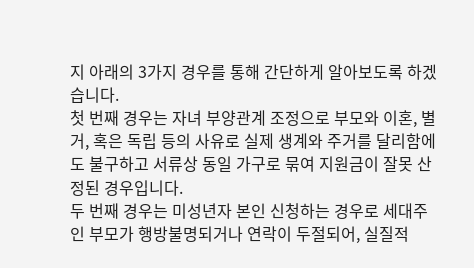지 아래의 3가지 경우를 통해 간단하게 알아보도록 하겠습니다.
첫 번째 경우는 자녀 부양관계 조정으로 부모와 이혼, 별거, 혹은 독립 등의 사유로 실제 생계와 주거를 달리함에도 불구하고 서류상 동일 가구로 묶여 지원금이 잘못 산정된 경우입니다.
두 번째 경우는 미성년자 본인 신청하는 경우로 세대주인 부모가 행방불명되거나 연락이 두절되어, 실질적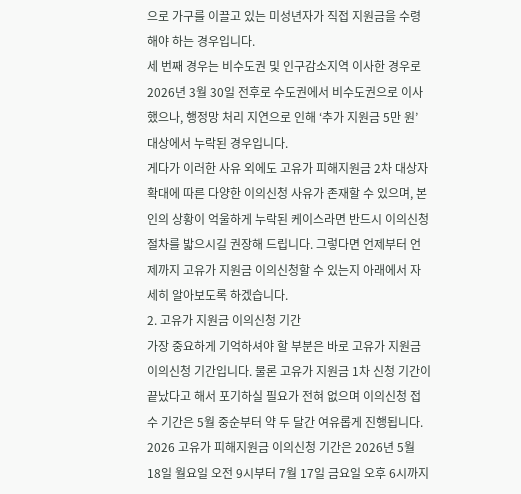으로 가구를 이끌고 있는 미성년자가 직접 지원금을 수령해야 하는 경우입니다.
세 번째 경우는 비수도권 및 인구감소지역 이사한 경우로 2026년 3월 30일 전후로 수도권에서 비수도권으로 이사했으나, 행정망 처리 지연으로 인해 ‘추가 지원금 5만 원’ 대상에서 누락된 경우입니다.
게다가 이러한 사유 외에도 고유가 피해지원금 2차 대상자 확대에 따른 다양한 이의신청 사유가 존재할 수 있으며, 본인의 상황이 억울하게 누락된 케이스라면 반드시 이의신청 절차를 밟으시길 권장해 드립니다. 그렇다면 언제부터 언제까지 고유가 지원금 이의신청할 수 있는지 아래에서 자세히 알아보도록 하겠습니다.
2. 고유가 지원금 이의신청 기간
가장 중요하게 기억하셔야 할 부분은 바로 고유가 지원금 이의신청 기간입니다. 물론 고유가 지원금 1차 신청 기간이 끝났다고 해서 포기하실 필요가 전혀 없으며 이의신청 접수 기간은 5월 중순부터 약 두 달간 여유롭게 진행됩니다.
2026 고유가 피해지원금 이의신청 기간은 2026년 5월 18일 월요일 오전 9시부터 7월 17일 금요일 오후 6시까지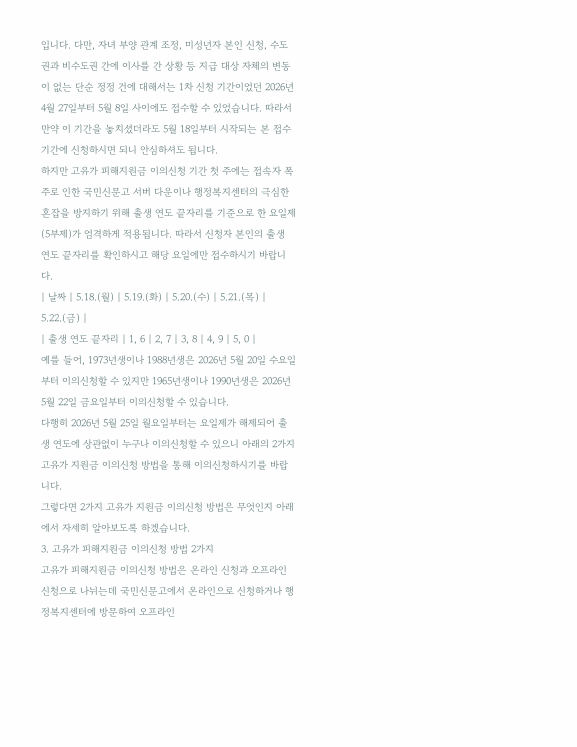입니다. 다만, 자녀 부양 관계 조정, 미성년자 본인 신청, 수도권과 비수도권 간에 이사를 간 상황 등 지급 대상 자체의 변동이 없는 단순 정정 건에 대해서는 1차 신청 기간이었던 2026년 4월 27일부터 5월 8일 사이에도 접수할 수 있었습니다. 따라서 만약 이 기간을 놓치셨더라도 5월 18일부터 시작되는 본 접수 기간에 신청하시면 되니 안심하셔도 됩니다.
하지만 고유가 피해지원금 이의신청 기간 첫 주에는 접속자 폭주로 인한 국민신문고 서버 다운이나 행정복지센터의 극심한 혼잡을 방지하기 위해 출생 연도 끝자리를 기준으로 한 요일제(5부제)가 엄격하게 적용됩니다. 따라서 신청자 본인의 출생 연도 끝자리를 확인하시고 해당 요일에만 접수하시기 바랍니다.
| 날짜 | 5.18.(월) | 5.19.(화) | 5.20.(수) | 5.21.(목) | 5.22.(금) |
| 출생 연도 끝자리 | 1, 6 | 2, 7 | 3, 8 | 4, 9 | 5, 0 |
예를 들어, 1973년생이나 1988년생은 2026년 5월 20일 수요일부터 이의신청할 수 있지만 1965년생이나 1990년생은 2026년 5월 22일 금요일부터 이의신청할 수 있습니다.
다행히 2026년 5월 25일 월요일부터는 요일제가 해제되어 출생 연도에 상관없이 누구나 이의신청할 수 있으니 아래의 2가지 고유가 지원금 이의신청 방법을 통해 이의신청하시기를 바랍니다.
그렇다면 2가지 고유가 지원금 이의신청 방법은 무엇인지 아래에서 자세히 알아보도록 하겠습니다.
3. 고유가 피해지원금 이의신청 방법 2가지
고유가 피해지원금 이의신청 방법은 온라인 신청과 오프라인 신청으로 나뉘는데 국민신문고에서 온라인으로 신청하거나 행정복지센터에 방문하여 오프라인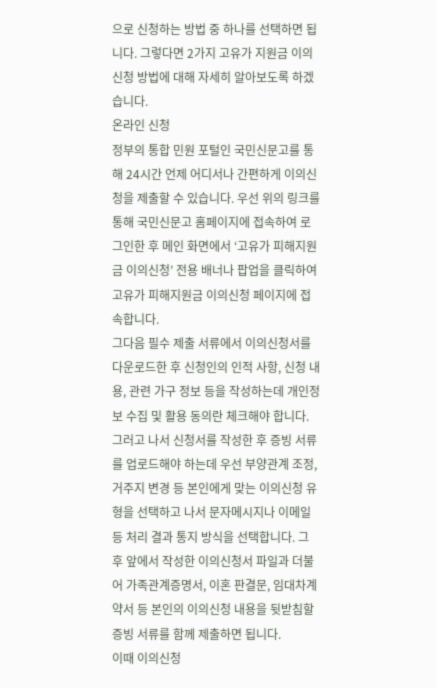으로 신청하는 방법 중 하나를 선택하면 됩니다. 그렇다면 2가지 고유가 지원금 이의신청 방법에 대해 자세히 알아보도록 하겠습니다.
온라인 신청
정부의 통합 민원 포털인 국민신문고를 통해 24시간 언제 어디서나 간편하게 이의신청을 제출할 수 있습니다. 우선 위의 링크를 통해 국민신문고 홈페이지에 접속하여 로그인한 후 메인 화면에서 ‘고유가 피해지원금 이의신청’ 전용 배너나 팝업을 클릭하여 고유가 피해지원금 이의신청 페이지에 접속합니다.
그다음 필수 제출 서류에서 이의신청서를 다운로드한 후 신청인의 인적 사항, 신청 내용, 관련 가구 정보 등을 작성하는데 개인정보 수집 및 활용 동의란 체크해야 합니다.
그러고 나서 신청서를 작성한 후 증빙 서류를 업로드해야 하는데 우선 부양관계 조정, 거주지 변경 등 본인에게 맞는 이의신청 유형을 선택하고 나서 문자메시지나 이메일 등 처리 결과 통지 방식을 선택합니다. 그 후 앞에서 작성한 이의신청서 파일과 더불어 가족관계증명서, 이혼 판결문, 임대차계약서 등 본인의 이의신청 내용을 뒷받침할 증빙 서류를 함께 제출하면 됩니다.
이때 이의신청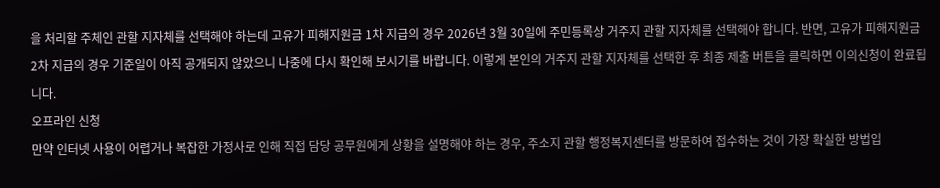을 처리할 주체인 관할 지자체를 선택해야 하는데 고유가 피해지원금 1차 지급의 경우 2026년 3월 30일에 주민등록상 거주지 관할 지자체를 선택해야 합니다. 반면, 고유가 피해지원금 2차 지급의 경우 기준일이 아직 공개되지 않았으니 나중에 다시 확인해 보시기를 바랍니다. 이렇게 본인의 거주지 관할 지자체를 선택한 후 최종 제출 버튼을 클릭하면 이의신청이 완료됩니다.
오프라인 신청
만약 인터넷 사용이 어렵거나 복잡한 가정사로 인해 직접 담당 공무원에게 상황을 설명해야 하는 경우, 주소지 관할 행정복지센터를 방문하여 접수하는 것이 가장 확실한 방법입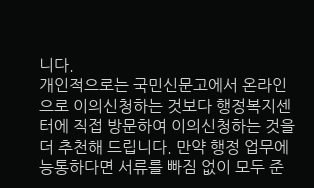니다.
개인적으로는 국민신문고에서 온라인으로 이의신청하는 것보다 행정복지센터에 직접 방문하여 이의신청하는 것을 더 추천해 드립니다. 만약 행정 업무에 능통하다면 서류를 빠짐 없이 모두 준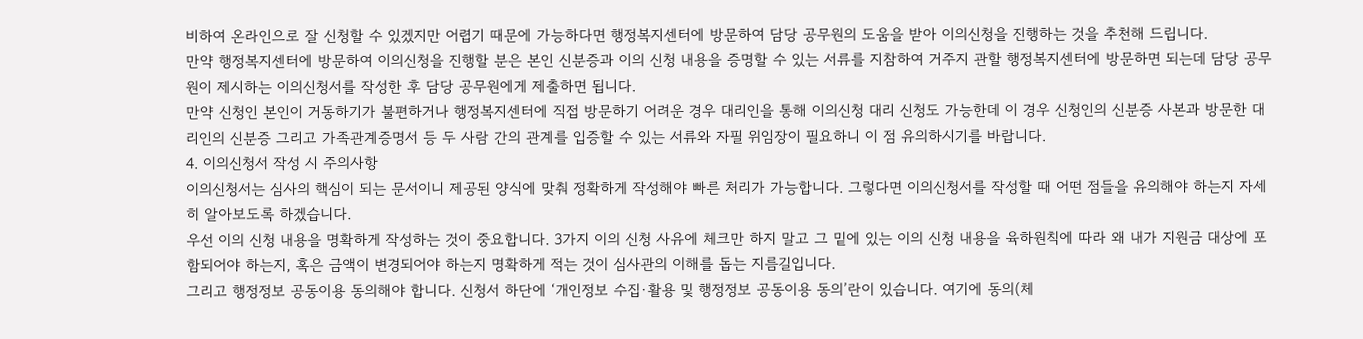비하여 온라인으로 잘 신청할 수 있겠지만 어렵기 때문에 가능하다면 행정복지센터에 방문하여 담당 공무원의 도움을 받아 이의신청을 진행하는 것을 추천해 드립니다.
만약 행정복지센터에 방문하여 이의신청을 진행할 분은 본인 신분증과 이의 신청 내용을 증명할 수 있는 서류를 지참하여 거주지 관할 행정복지센터에 방문하면 되는데 담당 공무원이 제시하는 이의신청서를 작성한 후 담당 공무원에게 제출하면 됩니다.
만약 신청인 본인이 거동하기가 불편하거나 행정복지센터에 직접 방문하기 어려운 경우 대리인을 통해 이의신청 대리 신청도 가능한데 이 경우 신청인의 신분증 사본과 방문한 대리인의 신분증 그리고 가족관계증명서 등 두 사람 간의 관계를 입증할 수 있는 서류와 자필 위임장이 필요하니 이 점 유의하시기를 바랍니다.
4. 이의신청서 작성 시 주의사항
이의신청서는 심사의 핵심이 되는 문서이니 제공된 양식에 맞춰 정확하게 작성해야 빠른 처리가 가능합니다. 그렇다면 이의신청서를 작성할 때 어떤 점들을 유의해야 하는지 자세히 알아보도록 하겠습니다.
우선 이의 신청 내용을 명확하게 작성하는 것이 중요합니다. 3가지 이의 신청 사유에 체크만 하지 말고 그 밑에 있는 이의 신청 내용을 육하원칙에 따라 왜 내가 지원금 대상에 포함되어야 하는지, 혹은 금액이 변경되어야 하는지 명확하게 적는 것이 심사관의 이해를 돕는 지름길입니다.
그리고 행정정보 공동이용 동의해야 합니다. 신청서 하단에 ‘개인정보 수집·활용 및 행정정보 공동이용 동의’란이 있습니다. 여기에 동의(체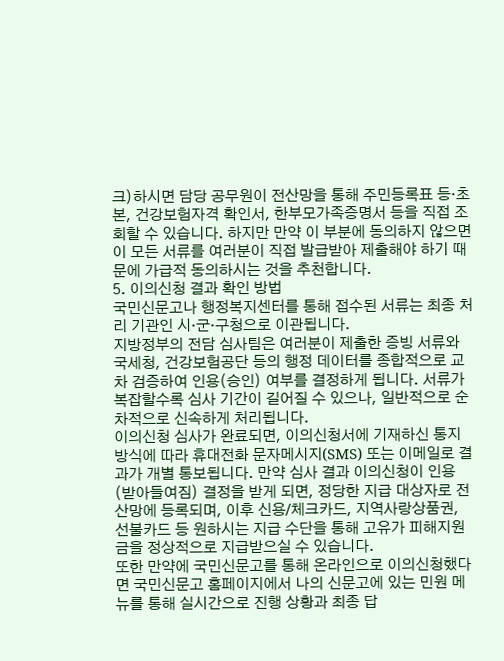크)하시면 담당 공무원이 전산망을 통해 주민등록표 등·초본, 건강보험자격 확인서, 한부모가족증명서 등을 직접 조회할 수 있습니다. 하지만 만약 이 부분에 동의하지 않으면 이 모든 서류를 여러분이 직접 발급받아 제출해야 하기 때문에 가급적 동의하시는 것을 추천합니다.
5. 이의신청 결과 확인 방법
국민신문고나 행정복지센터를 통해 접수된 서류는 최종 처리 기관인 시·군·구청으로 이관됩니다.
지방정부의 전담 심사팀은 여러분이 제출한 증빙 서류와 국세청, 건강보험공단 등의 행정 데이터를 종합적으로 교차 검증하여 인용(승인) 여부를 결정하게 됩니다. 서류가 복잡할수록 심사 기간이 길어질 수 있으나, 일반적으로 순차적으로 신속하게 처리됩니다.
이의신청 심사가 완료되면, 이의신청서에 기재하신 통지 방식에 따라 휴대전화 문자메시지(SMS) 또는 이메일로 결과가 개별 통보됩니다. 만약 심사 결과 이의신청이 인용(받아들여짐) 결정을 받게 되면, 정당한 지급 대상자로 전산망에 등록되며, 이후 신용/체크카드, 지역사랑상품권, 선불카드 등 원하시는 지급 수단을 통해 고유가 피해지원금을 정상적으로 지급받으실 수 있습니다.
또한 만약에 국민신문고를 통해 온라인으로 이의신청했다면 국민신문고 홈페이지에서 나의 신문고에 있는 민원 메뉴를 통해 실시간으로 진행 상황과 최종 답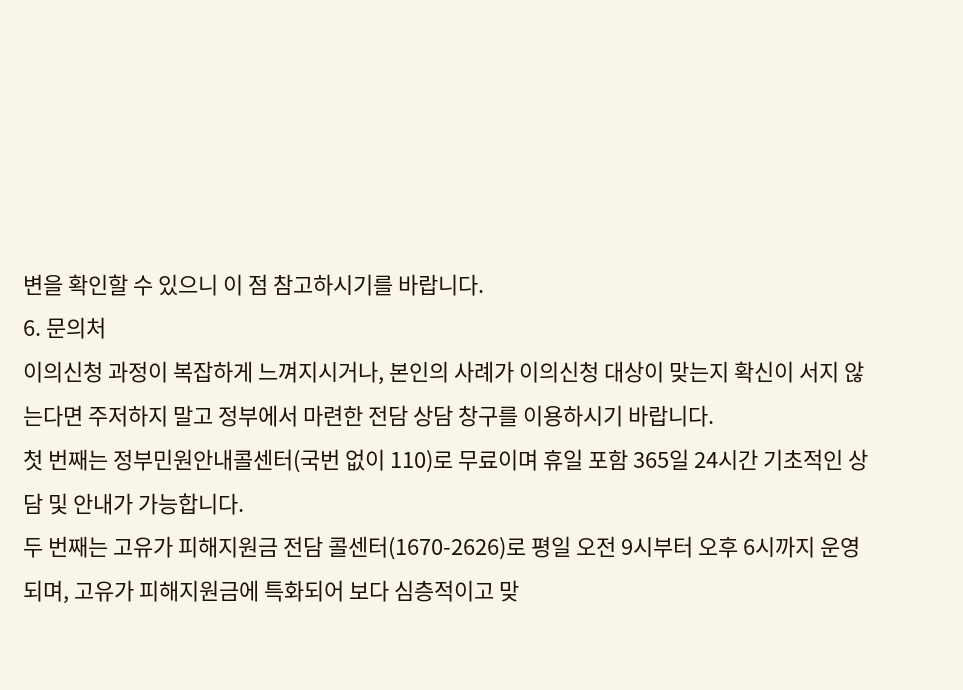변을 확인할 수 있으니 이 점 참고하시기를 바랍니다.
6. 문의처
이의신청 과정이 복잡하게 느껴지시거나, 본인의 사례가 이의신청 대상이 맞는지 확신이 서지 않는다면 주저하지 말고 정부에서 마련한 전담 상담 창구를 이용하시기 바랍니다.
첫 번째는 정부민원안내콜센터(국번 없이 110)로 무료이며 휴일 포함 365일 24시간 기초적인 상담 및 안내가 가능합니다.
두 번째는 고유가 피해지원금 전담 콜센터(1670-2626)로 평일 오전 9시부터 오후 6시까지 운영되며, 고유가 피해지원금에 특화되어 보다 심층적이고 맞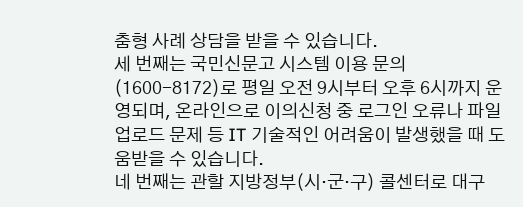춤형 사례 상담을 받을 수 있습니다.
세 번째는 국민신문고 시스템 이용 문의(1600-8172)로 평일 오전 9시부터 오후 6시까지 운영되며, 온라인으로 이의신청 중 로그인 오류나 파일 업로드 문제 등 IT 기술적인 어려움이 발생했을 때 도움받을 수 있습니다.
네 번째는 관할 지방정부(시·군·구) 콜센터로 대구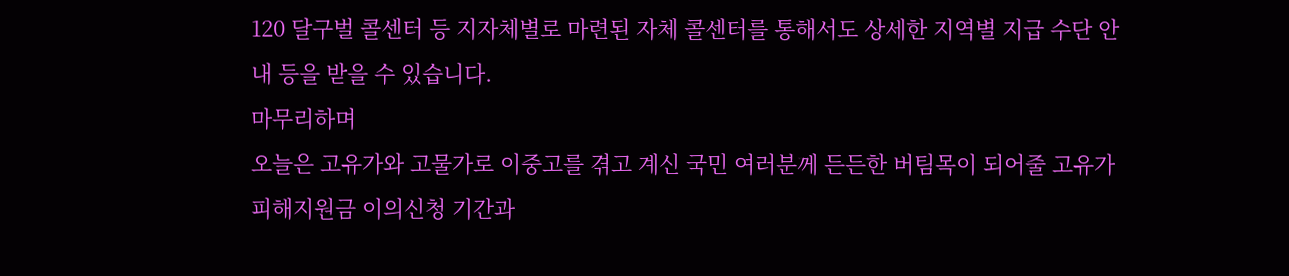120 달구벌 콜센터 등 지자체별로 마련된 자체 콜센터를 통해서도 상세한 지역별 지급 수단 안내 등을 받을 수 있습니다.
마무리하며
오늘은 고유가와 고물가로 이중고를 겪고 계신 국민 여러분께 든든한 버팀목이 되어줄 고유가 피해지원금 이의신청 기간과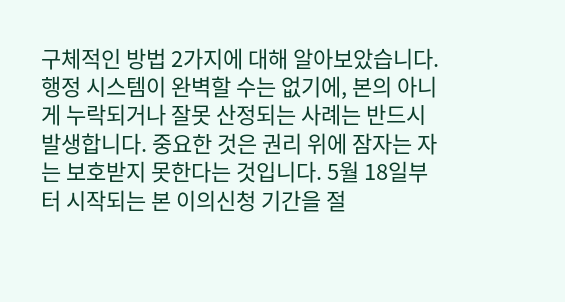구체적인 방법 2가지에 대해 알아보았습니다.
행정 시스템이 완벽할 수는 없기에, 본의 아니게 누락되거나 잘못 산정되는 사례는 반드시 발생합니다. 중요한 것은 권리 위에 잠자는 자는 보호받지 못한다는 것입니다. 5월 18일부터 시작되는 본 이의신청 기간을 절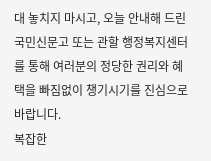대 놓치지 마시고, 오늘 안내해 드린 국민신문고 또는 관할 행정복지센터를 통해 여러분의 정당한 권리와 혜택을 빠짐없이 챙기시기를 진심으로 바랍니다.
복잡한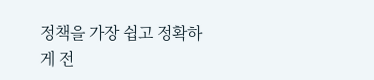정책을 가장 쉽고 정확하게 전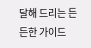달해 드리는 든든한 가이드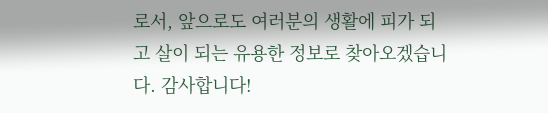로서, 앞으로도 여러분의 생활에 피가 되고 살이 되는 유용한 정보로 찾아오겠습니다. 감사합니다!